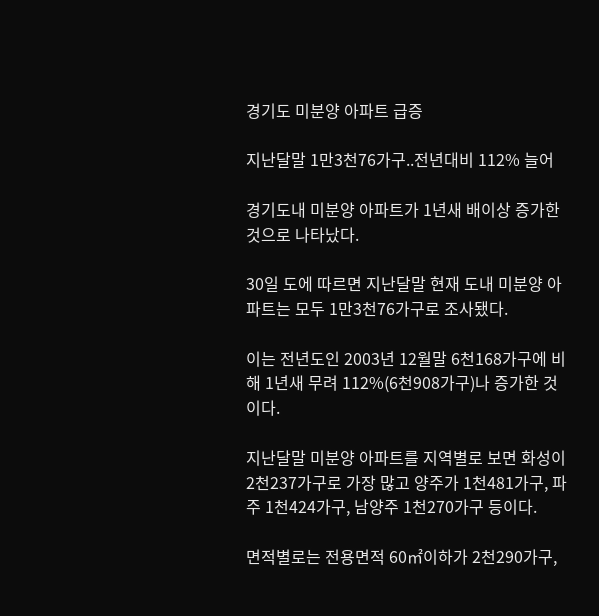경기도 미분양 아파트 급증

지난달말 1만3천76가구..전년대비 112% 늘어

경기도내 미분양 아파트가 1년새 배이상 증가한 것으로 나타났다.

30일 도에 따르면 지난달말 현재 도내 미분양 아파트는 모두 1만3천76가구로 조사됐다.

이는 전년도인 2003년 12월말 6천168가구에 비해 1년새 무려 112%(6천908가구)나 증가한 것이다.

지난달말 미분양 아파트를 지역별로 보면 화성이 2천237가구로 가장 많고 양주가 1천481가구, 파주 1천424가구, 남양주 1천270가구 등이다.

면적별로는 전용면적 60㎡이하가 2천290가구,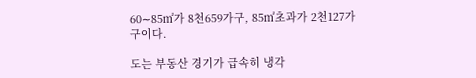60∼85㎡가 8천659가구, 85㎡초과가 2천127가구이다.

도는 부동산 경기가 급속히 냉각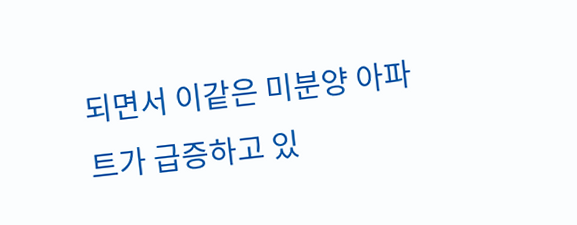되면서 이같은 미분양 아파트가 급증하고 있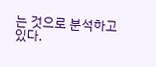는 것으로 분석하고 있다.